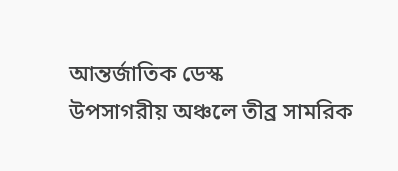আন্তর্জাতিক ডেস্ক
উপসাগরীয় অঞ্চলে তীব্র সামরিক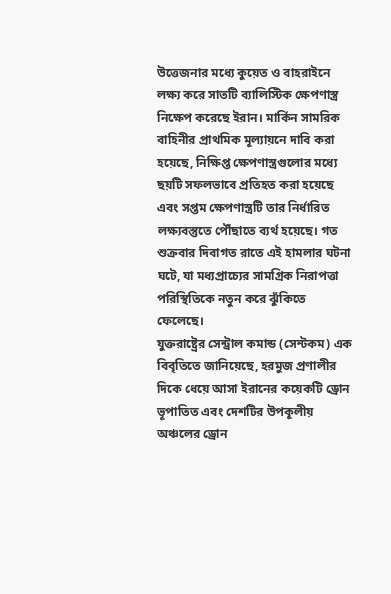উত্তেজনার মধ্যে কুয়েত ও বাহরাইনে লক্ষ্য করে সাতটি ব্যালিস্টিক ক্ষেপণাস্ত্র নিক্ষেপ করেছে ইরান। মার্কিন সামরিক বাহিনীর প্রাথমিক মূল্যায়নে দাবি করা হয়েছে, নিক্ষিপ্ত ক্ষেপণাস্ত্রগুলোর মধ্যে ছয়টি সফলভাবে প্রতিহত করা হয়েছে এবং সপ্তম ক্ষেপণাস্ত্রটি তার নির্ধারিত লক্ষ্যবস্তুতে পৌঁছাতে ব্যর্থ হয়েছে। গত শুক্রবার দিবাগত রাতে এই হামলার ঘটনা ঘটে, যা মধ্যপ্রাচ্যের সামগ্রিক নিরাপত্তা পরিস্থিতিকে নতুন করে ঝুঁকিতে ফেলেছে।
যুক্তরাষ্ট্রের সেন্ট্রাল কমান্ড (সেন্টকম) এক বিবৃতিতে জানিয়েছে, হরমুজ প্রণালীর দিকে ধেয়ে আসা ইরানের কয়েকটি ড্রোন ভূপাতিত এবং দেশটির উপকূলীয় অঞ্চলের ড্রোন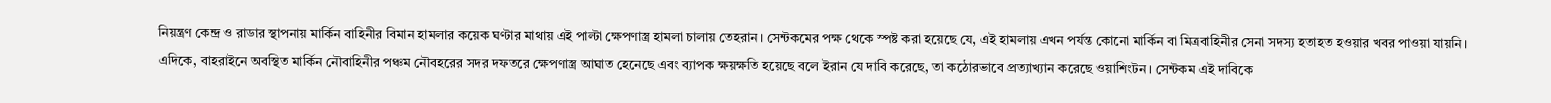নিয়ন্ত্রণ কেন্দ্র ও রাডার স্থাপনায় মার্কিন বাহিনীর বিমান হামলার কয়েক ঘণ্টার মাথায় এই পাল্টা ক্ষেপণাস্ত্র হামলা চালায় তেহরান। সেন্টকমের পক্ষ থেকে স্পষ্ট করা হয়েছে যে, এই হামলায় এখন পর্যন্ত কোনো মার্কিন বা মিত্রবাহিনীর সেনা সদস্য হতাহত হওয়ার খবর পাওয়া যায়নি।
এদিকে, বাহরাইনে অবস্থিত মার্কিন নৌবাহিনীর পঞ্চম নৌবহরের সদর দফতরে ক্ষেপণাস্ত্র আঘাত হেনেছে এবং ব্যাপক ক্ষয়ক্ষতি হয়েছে বলে ইরান যে দাবি করেছে, তা কঠোরভাবে প্রত্যাখ্যান করেছে ওয়াশিংটন। সেন্টকম এই দাবিকে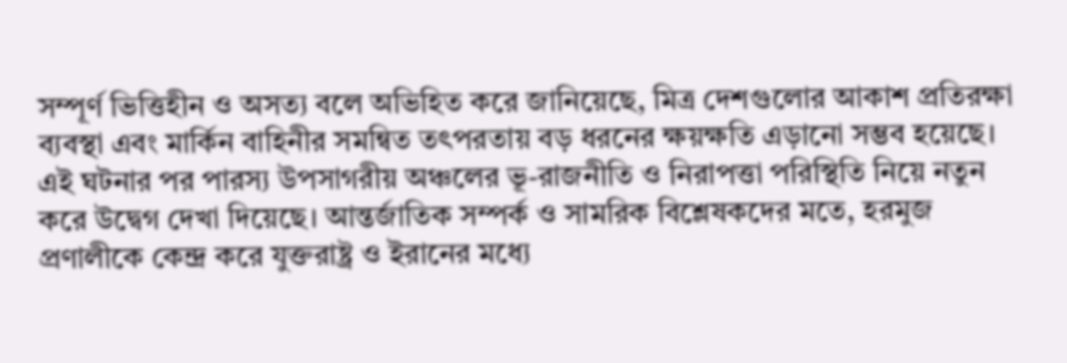সম্পূর্ণ ভিত্তিহীন ও অসত্য বলে অভিহিত করে জানিয়েছে, মিত্র দেশগুলোর আকাশ প্রতিরক্ষা ব্যবস্থা এবং মার্কিন বাহিনীর সমন্বিত তৎপরতায় বড় ধরনের ক্ষয়ক্ষতি এড়ানো সম্ভব হয়েছে।
এই ঘটনার পর পারস্য উপসাগরীয় অঞ্চলের ভূ-রাজনীতি ও নিরাপত্তা পরিস্থিতি নিয়ে নতুন করে উদ্বেগ দেখা দিয়েছে। আন্তর্জাতিক সম্পর্ক ও সামরিক বিশ্লেষকদের মতে, হরমুজ প্রণালীকে কেন্দ্র করে যুক্তরাষ্ট্র ও ইরানের মধ্যে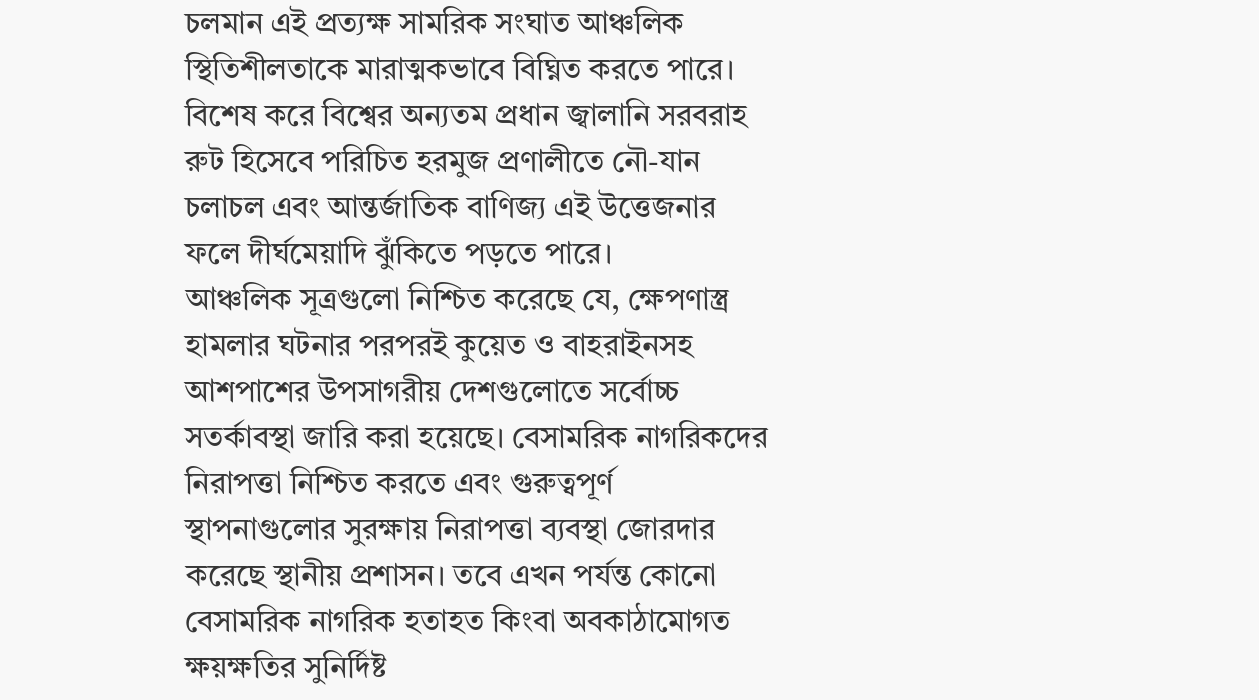চলমান এই প্রত্যক্ষ সামরিক সংঘাত আঞ্চলিক স্থিতিশীলতাকে মারাত্মকভাবে বিঘ্নিত করতে পারে। বিশেষ করে বিশ্বের অন্যতম প্রধান জ্বালানি সরবরাহ রুট হিসেবে পরিচিত হরমুজ প্রণালীতে নৌ-যান চলাচল এবং আন্তর্জাতিক বাণিজ্য এই উত্তেজনার ফলে দীর্ঘমেয়াদি ঝুঁকিতে পড়তে পারে।
আঞ্চলিক সূত্রগুলো নিশ্চিত করেছে যে, ক্ষেপণাস্ত্র হামলার ঘটনার পরপরই কুয়েত ও বাহরাইনসহ আশপাশের উপসাগরীয় দেশগুলোতে সর্বোচ্চ সতর্কাবস্থা জারি করা হয়েছে। বেসামরিক নাগরিকদের নিরাপত্তা নিশ্চিত করতে এবং গুরুত্বপূর্ণ স্থাপনাগুলোর সুরক্ষায় নিরাপত্তা ব্যবস্থা জোরদার করেছে স্থানীয় প্রশাসন। তবে এখন পর্যন্ত কোনো বেসামরিক নাগরিক হতাহত কিংবা অবকাঠামোগত ক্ষয়ক্ষতির সুনির্দিষ্ট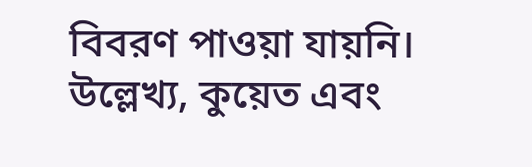বিবরণ পাওয়া যায়নি।
উল্লেখ্য, কুয়েত এবং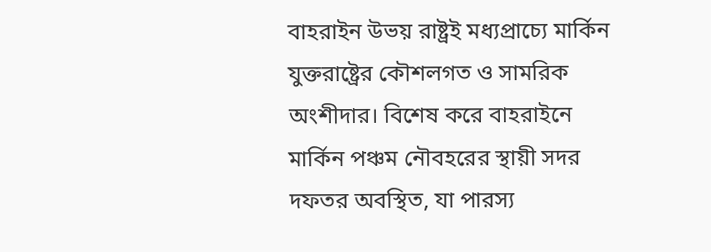বাহরাইন উভয় রাষ্ট্রই মধ্যপ্রাচ্যে মার্কিন যুক্তরাষ্ট্রের কৌশলগত ও সামরিক অংশীদার। বিশেষ করে বাহরাইনে মার্কিন পঞ্চম নৌবহরের স্থায়ী সদর দফতর অবস্থিত, যা পারস্য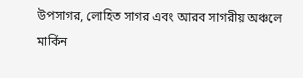উপসাগর, লোহিত সাগর এবং আরব সাগরীয় অঞ্চলে মার্কিন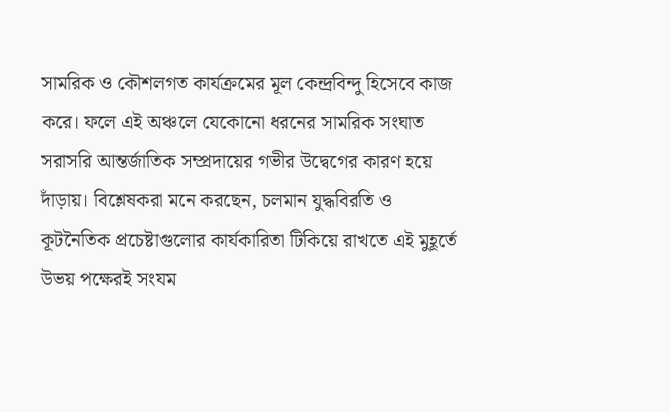সামরিক ও কৌশলগত কার্যক্রমের মূল কেন্দ্রবিন্দু হিসেবে কাজ করে। ফলে এই অঞ্চলে যেকোনো ধরনের সামরিক সংঘাত সরাসরি আন্তর্জাতিক সম্প্রদায়ের গভীর উদ্বেগের কারণ হয়ে দাঁড়ায়। বিশ্লেষকরা মনে করছেন, চলমান যুদ্ধবিরতি ও কূটনৈতিক প্রচেষ্টাগুলোর কার্যকারিতা টিকিয়ে রাখতে এই মুহূর্তে উভয় পক্ষেরই সংযম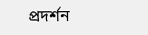প্রদর্শন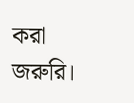করা জরুরি।